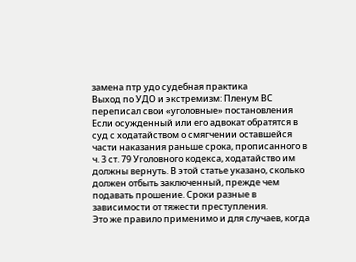замена птр удо судебная практика
Выход по УДО и экстремизм: Пленум ВС переписал свои «уголовные» постановления
Если осужденный или его адвокат обратятся в суд с ходатайством о смягчении оставшейся части наказания раньше срока, прописанного в ч. 3 ст. 79 Уголовного кодекса, ходатайство им должны вернуть. В этой статье указано, сколько должен отбыть заключенный, прежде чем подавать прошение. Сроки разные в зависимости от тяжести преступления.
Это же правило применимо и для случаев, когда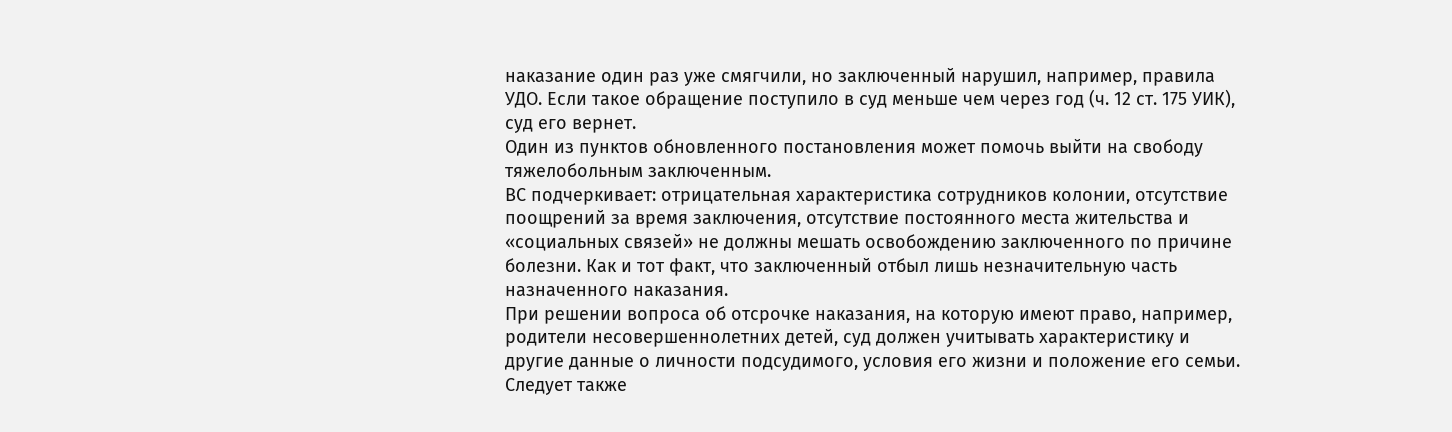наказание один раз уже смягчили, но заключенный нарушил, например, правила УДО. Если такое обращение поступило в суд меньше чем через год (ч. 12 ст. 175 УИК), суд его вернет.
Один из пунктов обновленного постановления может помочь выйти на свободу тяжелобольным заключенным.
ВС подчеркивает: отрицательная характеристика сотрудников колонии, отсутствие поощрений за время заключения, отсутствие постоянного места жительства и «социальных связей» не должны мешать освобождению заключенного по причине болезни. Как и тот факт, что заключенный отбыл лишь незначительную часть назначенного наказания.
При решении вопроса об отсрочке наказания, на которую имеют право, например, родители несовершеннолетних детей, суд должен учитывать характеристику и другие данные о личности подсудимого, условия его жизни и положение его семьи. Следует также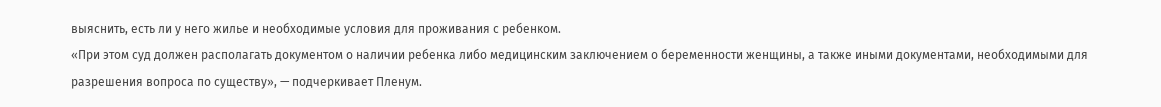выяснить, есть ли у него жилье и необходимые условия для проживания с ребенком.
«При этом суд должен располагать документом о наличии ребенка либо медицинским заключением о беременности женщины, а также иными документами, необходимыми для разрешения вопроса по существу», — подчеркивает Пленум.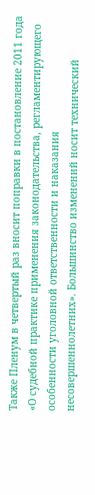Также Пленум в четвертый раз вносит поправки в постановление 2011 года «О судебной практике применения законодательства, регламентирующего особенности уголовной ответственности и наказания несовершеннолетних». Большинство изменений носит технический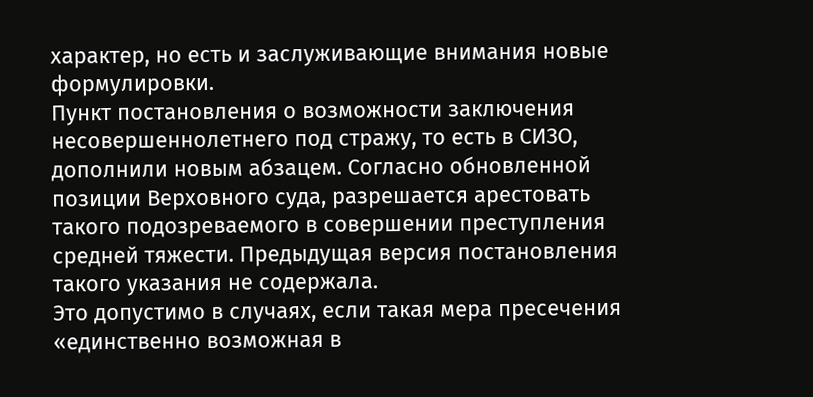характер, но есть и заслуживающие внимания новые формулировки.
Пункт постановления о возможности заключения несовершеннолетнего под стражу, то есть в СИЗО, дополнили новым абзацем. Согласно обновленной позиции Верховного суда, разрешается арестовать такого подозреваемого в совершении преступления средней тяжести. Предыдущая версия постановления такого указания не содержала.
Это допустимо в случаях, если такая мера пресечения «единственно возможная в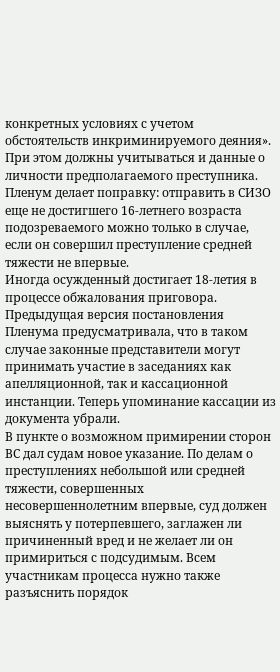конкретных условиях с учетом обстоятельств инкриминируемого деяния». При этом должны учитываться и данные о личности предполагаемого преступника.
Пленум делает поправку: отправить в СИЗО еще не достигшего 16-летнего возраста подозреваемого можно только в случае, если он совершил преступление средней тяжести не впервые.
Иногда осужденный достигает 18-летия в процессе обжалования приговора. Предыдущая версия постановления Пленума предусматривала, что в таком случае законные представители могут принимать участие в заседаниях как апелляционной, так и кассационной инстанции. Теперь упоминание кассации из документа убрали.
В пункте о возможном примирении сторон ВС дал судам новое указание. По делам о преступлениях небольшой или средней тяжести, совершенных несовершеннолетним впервые, суд должен выяснять у потерпевшего, заглажен ли причиненный вред и не желает ли он примириться с подсудимым. Всем участникам процесса нужно также разъяснить порядок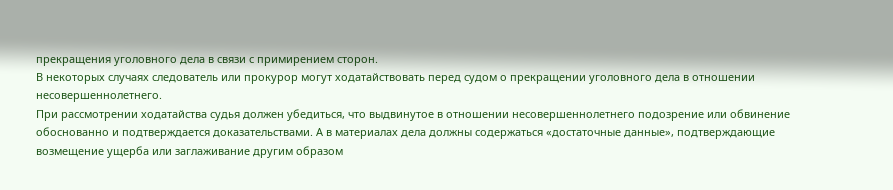прекращения уголовного дела в связи с примирением сторон.
В некоторых случаях следователь или прокурор могут ходатайствовать перед судом о прекращении уголовного дела в отношении несовершеннолетнего.
При рассмотрении ходатайства судья должен убедиться, что выдвинутое в отношении несовершеннолетнего подозрение или обвинение обоснованно и подтверждается доказательствами. А в материалах дела должны содержаться «достаточные данные», подтверждающие возмещение ущерба или заглаживание другим образом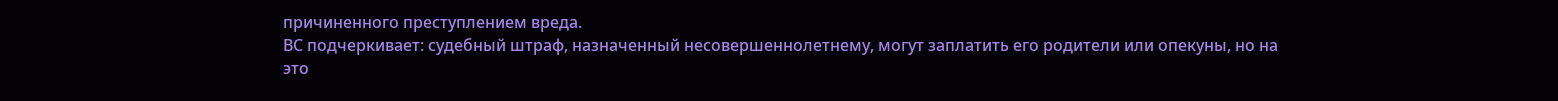причиненного преступлением вреда.
ВС подчеркивает: судебный штраф, назначенный несовершеннолетнему, могут заплатить его родители или опекуны, но на это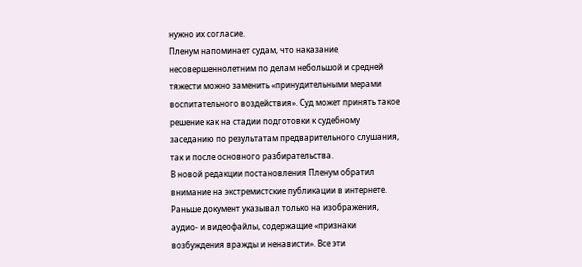нужно их согласие.
Пленум напоминает судам, что наказание несовершеннолетним по делам небольшой и средней тяжести можно заменить «принудительными мерами воспитательного воздействия». Суд может принять такое решение как на стадии подготовки к судебному заседанию по результатам предварительного слушания, так и после основного разбирательства.
В новой редакции постановления Пленум обратил внимание на экстремистские публикации в интернете.
Раньше документ указывал только на изображения, аудио- и видеофайлы, содержащие «признаки возбуждения вражды и ненависти». Все эти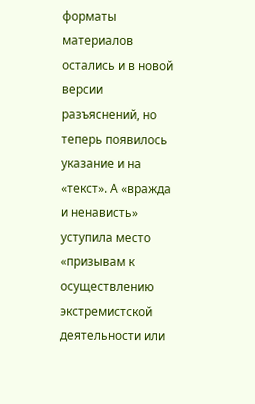форматы материалов остались и в новой версии разъяснений, но теперь появилось указание и на «текст». А «вражда и ненависть» уступила место «призывам к осуществлению экстремистской деятельности или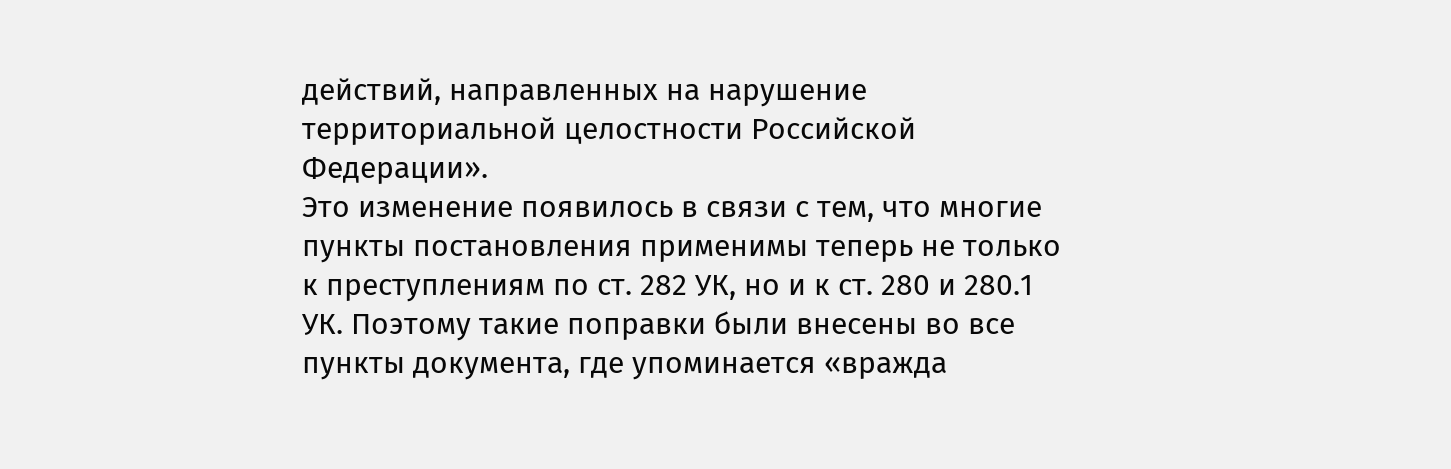действий, направленных на нарушение территориальной целостности Российской Федерации».
Это изменение появилось в связи с тем, что многие пункты постановления применимы теперь не только к преступлениям по ст. 282 УК, но и к ст. 280 и 280.1 УК. Поэтому такие поправки были внесены во все пункты документа, где упоминается «вражда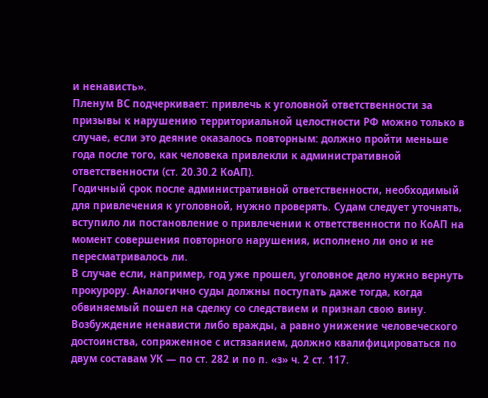и ненависть».
Пленум ВС подчеркивает: привлечь к уголовной ответственности за призывы к нарушению территориальной целостности РФ можно только в случае, если это деяние оказалось повторным: должно пройти меньше года после того, как человека привлекли к административной ответственности (ст. 20.30.2 КоАП).
Годичный срок после административной ответственности, необходимый для привлечения к уголовной, нужно проверять. Судам следует уточнять, вступило ли постановление о привлечении к ответственности по КоАП на момент совершения повторного нарушения, исполнено ли оно и не пересматривалось ли.
В случае если, например, год уже прошел, уголовное дело нужно вернуть прокурору. Аналогично суды должны поступать даже тогда, когда обвиняемый пошел на сделку со следствием и признал свою вину.
Возбуждение ненависти либо вражды, а равно унижение человеческого достоинства, сопряженное с истязанием, должно квалифицироваться по двум составам УК — по ст. 282 и по п. «з» ч. 2 ст. 117.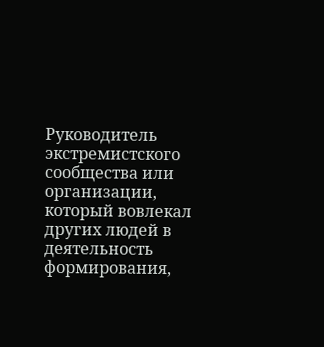Руководитель экстремистского сообщества или организации, который вовлекал других людей в деятельность формирования,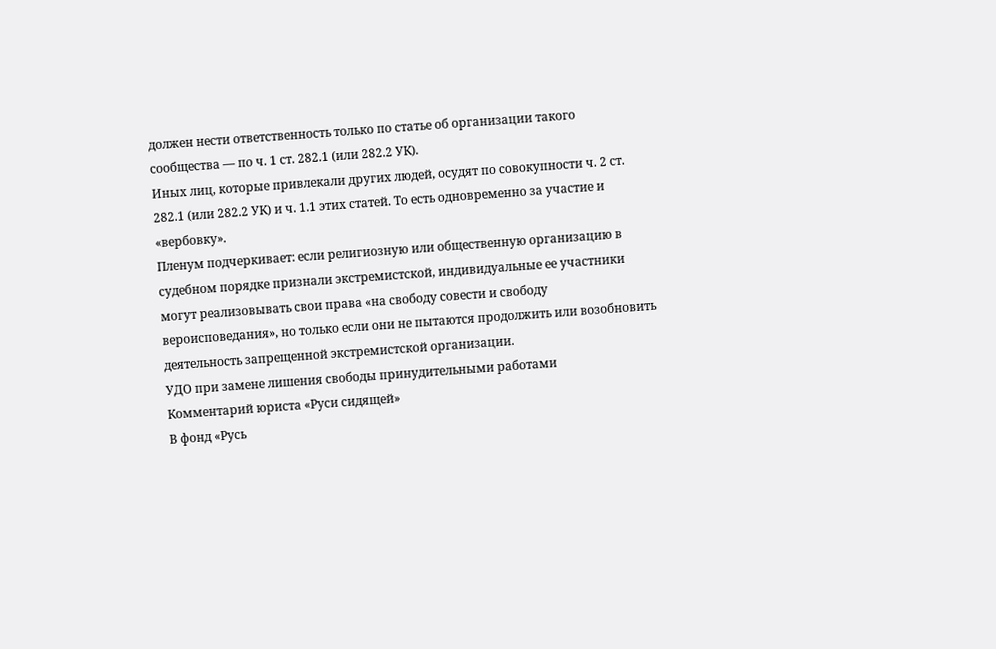должен нести ответственность только по статье об организации такого сообщества — по ч. 1 ст. 282.1 (или 282.2 УК).
Иных лиц, которые привлекали других людей, осудят по совокупности ч. 2 ст. 282.1 (или 282.2 УК) и ч. 1.1 этих статей. То есть одновременно за участие и «вербовку».
Пленум подчеркивает: если религиозную или общественную организацию в судебном порядке признали экстремистской, индивидуальные ее участники могут реализовывать свои права «на свободу совести и свободу вероисповедания», но только если они не пытаются продолжить или возобновить деятельность запрещенной экстремистской организации.
УДО при замене лишения свободы принудительными работами
Комментарий юриста «Руси сидящей»
В фонд «Русь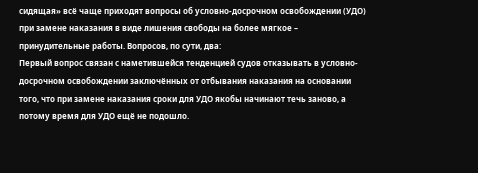сидящая» всё чаще приходят вопросы об условно-досрочном освобождении (УДО) при замене наказания в виде лишения свободы на более мягкое – принудительные работы. Вопросов, по сути, два:
Первый вопрос связан с наметившейся тенденцией судов отказывать в условно-досрочном освобождении заключённых от отбывания наказания на основании того, что при замене наказания сроки для УДО якобы начинают течь заново, а потому время для УДО ещё не подошло.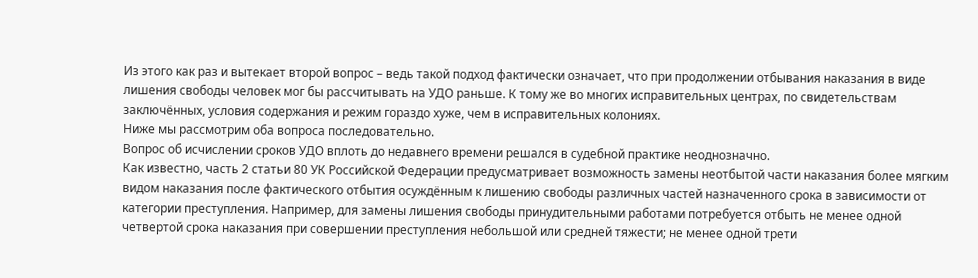Из этого как раз и вытекает второй вопрос – ведь такой подход фактически означает, что при продолжении отбывания наказания в виде лишения свободы человек мог бы рассчитывать на УДО раньше. К тому же во многих исправительных центрах, по свидетельствам заключённых, условия содержания и режим гораздо хуже, чем в исправительных колониях.
Ниже мы рассмотрим оба вопроса последовательно.
Вопрос об исчислении сроков УДО вплоть до недавнего времени решался в судебной практике неоднозначно.
Как известно, часть 2 статьи 80 УК Российской Федерации предусматривает возможность замены неотбытой части наказания более мягким видом наказания после фактического отбытия осуждённым к лишению свободы различных частей назначенного срока в зависимости от категории преступления. Например, для замены лишения свободы принудительными работами потребуется отбыть не менее одной четвертой срока наказания при совершении преступления небольшой или средней тяжести; не менее одной трети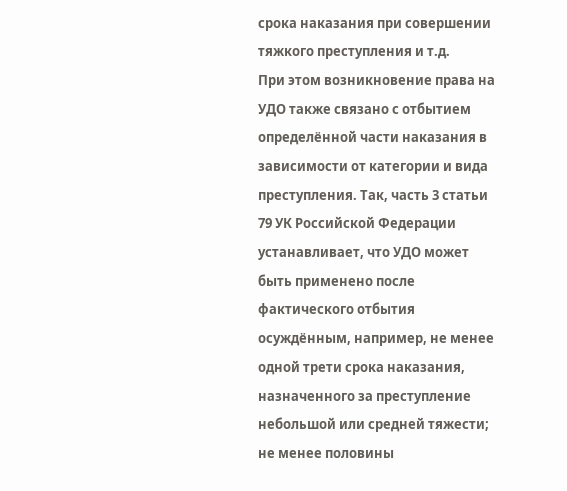срока наказания при совершении тяжкого преступления и т.д.
При этом возникновение права на УДО также связано с отбытием определённой части наказания в зависимости от категории и вида преступления. Так, часть 3 статьи 79 УК Российской Федерации устанавливает, что УДО может быть применено после фактического отбытия осуждённым, например, не менее одной трети срока наказания, назначенного за преступление небольшой или средней тяжести; не менее половины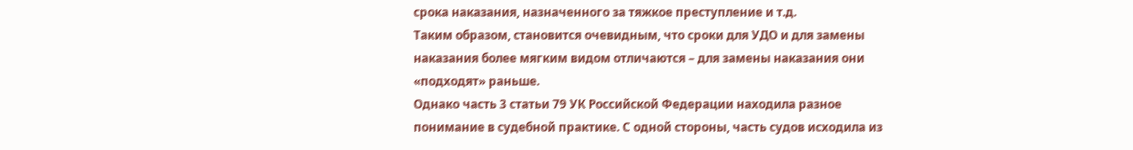срока наказания, назначенного за тяжкое преступление и т.д.
Таким образом, становится очевидным, что сроки для УДО и для замены наказания более мягким видом отличаются – для замены наказания они «подходят» раньше.
Однако часть 3 статьи 79 УК Российской Федерации находила разное понимание в судебной практике. С одной стороны, часть судов исходила из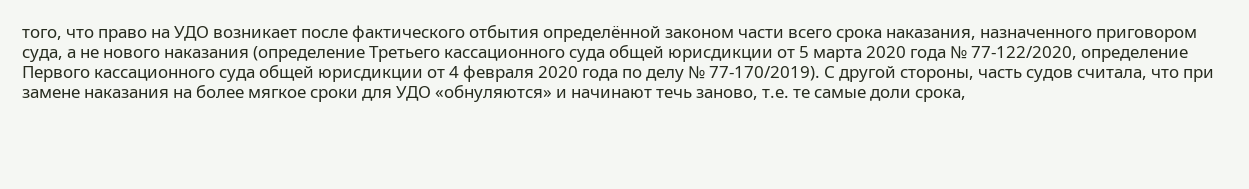того, что право на УДО возникает после фактического отбытия определённой законом части всего срока наказания, назначенного приговором суда, а не нового наказания (определение Третьего кассационного суда общей юрисдикции от 5 марта 2020 года № 77-122/2020, определение Первого кассационного суда общей юрисдикции от 4 февраля 2020 года по делу № 77-170/2019). С другой стороны, часть судов считала, что при замене наказания на более мягкое сроки для УДО «обнуляются» и начинают течь заново, т.е. те самые доли срока,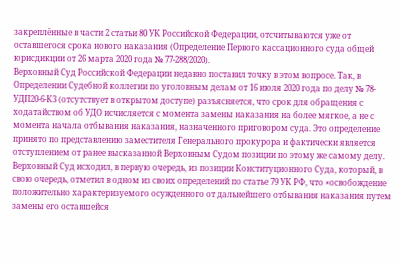закреплённые в части 2 статьи 80 УК Российской Федерации, отсчитываются уже от оставшегося срока нового наказания (Определение Первого кассационного суда общей юрисдикции от 26 марта 2020 года № 77-288/2020).
Верховный Суд Российской Федерации недавно поставил точку в этом вопросе. Так, в Определении Судебной коллегии по уголовным делам от 16 июля 2020 года по делу № 78-УДП20-6-К3 (отсутствует в открытом доступе) разъясняется, что срок для обращения с ходатайством об УДО исчисляется с момента замены наказания на более мягкое, а не с момента начала отбывания наказания, назначенного приговором суда. Это определение принято по представлению заместителя Генерального прокурора и фактически является отступлением от ранее высказанной Верховным Судом позиции по этому же самому делу.
Верховный Суд исходил, в первую очередь, из позиции Конституционного Суда, который, в свою очередь, отметил в одном из своих определений по статье 79 УК РФ, что «освобождение положительно характеризуемого осужденного от дальнейшего отбывания наказания путем замены его оставшейся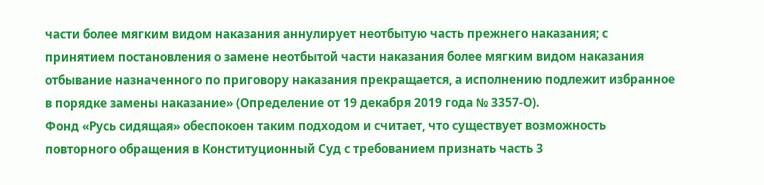части более мягким видом наказания аннулирует неотбытую часть прежнего наказания; с принятием постановления о замене неотбытой части наказания более мягким видом наказания отбывание назначенного по приговору наказания прекращается, а исполнению подлежит избранное в порядке замены наказание» (Определение от 19 декабря 2019 года № 3357-О).
Фонд «Русь сидящая» обеспокоен таким подходом и считает, что существует возможность повторного обращения в Конституционный Суд с требованием признать часть 3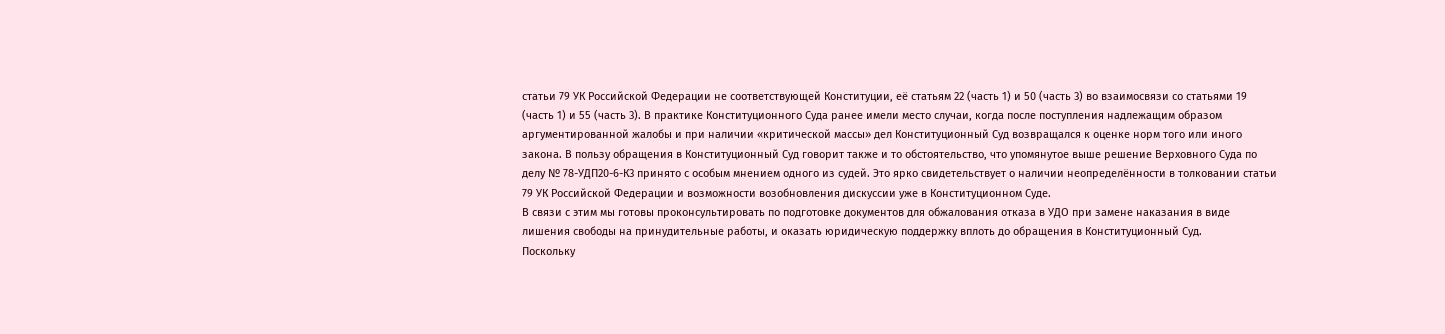статьи 79 УК Российской Федерации не соответствующей Конституции, её статьям 22 (часть 1) и 50 (часть 3) во взаимосвязи со статьями 19 (часть 1) и 55 (часть 3). В практике Конституционного Суда ранее имели место случаи, когда после поступления надлежащим образом аргументированной жалобы и при наличии «критической массы» дел Конституционный Суд возвращался к оценке норм того или иного закона. В пользу обращения в Конституционный Суд говорит также и то обстоятельство, что упомянутое выше решение Верховного Суда по делу № 78-УДП20-6-К3 принято с особым мнением одного из судей. Это ярко свидетельствует о наличии неопределённости в толковании статьи 79 УК Российской Федерации и возможности возобновления дискуссии уже в Конституционном Суде.
В связи с этим мы готовы проконсультировать по подготовке документов для обжалования отказа в УДО при замене наказания в виде лишения свободы на принудительные работы, и оказать юридическую поддержку вплоть до обращения в Конституционный Суд.
Поскольку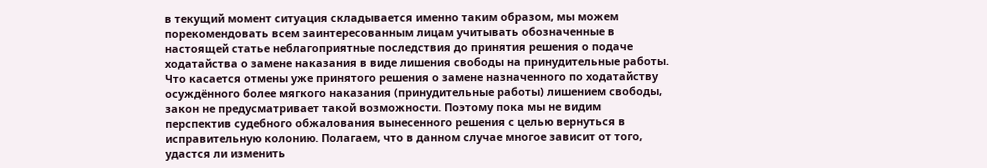в текущий момент ситуация складывается именно таким образом, мы можем порекомендовать всем заинтересованным лицам учитывать обозначенные в настоящей статье неблагоприятные последствия до принятия решения о подаче ходатайства о замене наказания в виде лишения свободы на принудительные работы.
Что касается отмены уже принятого решения о замене назначенного по ходатайству осуждённого более мягкого наказания (принудительные работы) лишением свободы, закон не предусматривает такой возможности. Поэтому пока мы не видим перспектив судебного обжалования вынесенного решения с целью вернуться в исправительную колонию. Полагаем, что в данном случае многое зависит от того, удастся ли изменить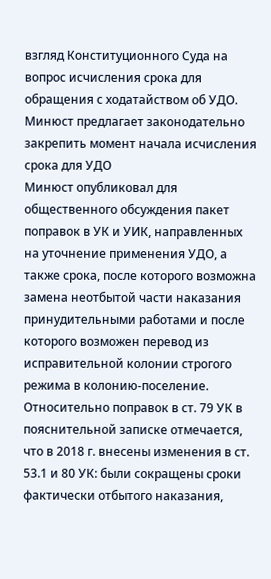взгляд Конституционного Суда на вопрос исчисления срока для обращения с ходатайством об УДО.
Минюст предлагает законодательно закрепить момент начала исчисления срока для УДО
Минюст опубликовал для общественного обсуждения пакет поправок в УК и УИК, направленных на уточнение применения УДО, а также срока, после которого возможна замена неотбытой части наказания принудительными работами и после которого возможен перевод из исправительной колонии строгого режима в колонию-поселение.
Относительно поправок в ст. 79 УК в пояснительной записке отмечается, что в 2018 г. внесены изменения в ст. 53.1 и 80 УК: были сокращены сроки фактически отбытого наказания,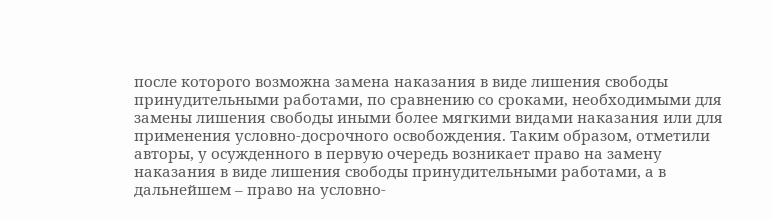после которого возможна замена наказания в виде лишения свободы принудительными работами, по сравнению со сроками, необходимыми для замены лишения свободы иными более мягкими видами наказания или для применения условно-досрочного освобождения. Таким образом, отметили авторы, у осужденного в первую очередь возникает право на замену наказания в виде лишения свободы принудительными работами, а в дальнейшем – право на условно-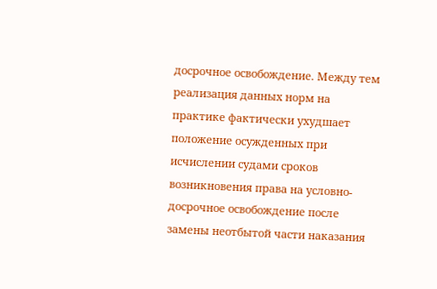досрочное освобождение. Между тем реализация данных норм на практике фактически ухудшает положение осужденных при исчислении судами сроков возникновения права на условно-досрочное освобождение после замены неотбытой части наказания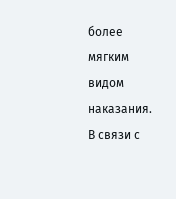более мягким видом наказания.
В связи с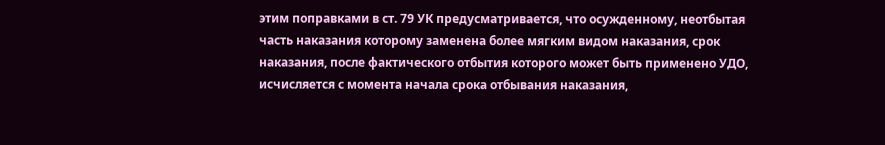этим поправками в ст. 79 УК предусматривается, что осужденному, неотбытая часть наказания которому заменена более мягким видом наказания, срок наказания, после фактического отбытия которого может быть применено УДО, исчисляется с момента начала срока отбывания наказания,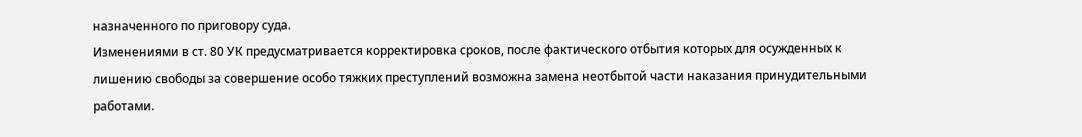назначенного по приговору суда.
Изменениями в ст. 80 УК предусматривается корректировка сроков, после фактического отбытия которых для осужденных к лишению свободы за совершение особо тяжких преступлений возможна замена неотбытой части наказания принудительными работами.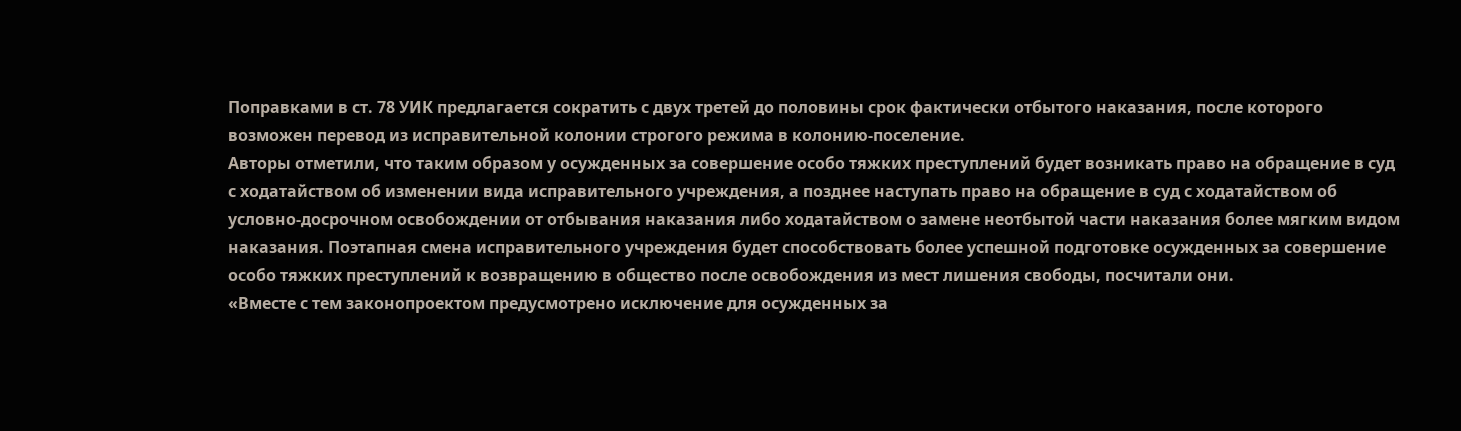Поправками в ст. 78 УИК предлагается сократить с двух третей до половины срок фактически отбытого наказания, после которого возможен перевод из исправительной колонии строгого режима в колонию-поселение.
Авторы отметили, что таким образом у осужденных за совершение особо тяжких преступлений будет возникать право на обращение в суд с ходатайством об изменении вида исправительного учреждения, а позднее наступать право на обращение в суд с ходатайством об условно-досрочном освобождении от отбывания наказания либо ходатайством о замене неотбытой части наказания более мягким видом наказания. Поэтапная смена исправительного учреждения будет способствовать более успешной подготовке осужденных за совершение особо тяжких преступлений к возвращению в общество после освобождения из мест лишения свободы, посчитали они.
«Вместе с тем законопроектом предусмотрено исключение для осужденных за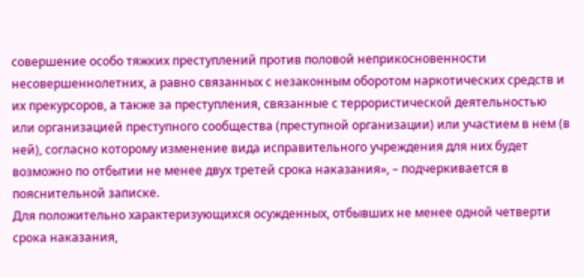совершение особо тяжких преступлений против половой неприкосновенности несовершеннолетних, а равно связанных с незаконным оборотом наркотических средств и их прекурсоров, а также за преступления, связанные с террористической деятельностью или организацией преступного сообщества (преступной организации) или участием в нем (в ней), согласно которому изменение вида исправительного учреждения для них будет возможно по отбытии не менее двух третей срока наказания», – подчеркивается в пояснительной записке.
Для положительно характеризующихся осужденных, отбывших не менее одной четверти срока наказания,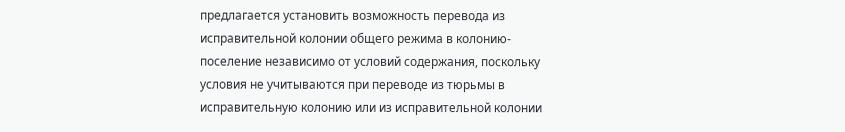предлагается установить возможность перевода из исправительной колонии общего режима в колонию-поселение независимо от условий содержания, поскольку условия не учитываются при переводе из тюрьмы в исправительную колонию или из исправительной колонии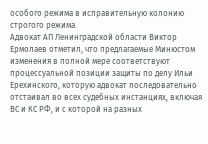особого режима в исправительную колонию строгого режима.
Адвокат АП Ленинградской области Виктор Ермолаев отметил, что предлагаемые Минюстом изменения в полной мере соответствуют процессуальной позиции защиты по делу Ильи Ерехинского, которую адвокат последовательно отстаивал во всех судебных инстанциях, включая ВС и КС РФ, и с которой на разных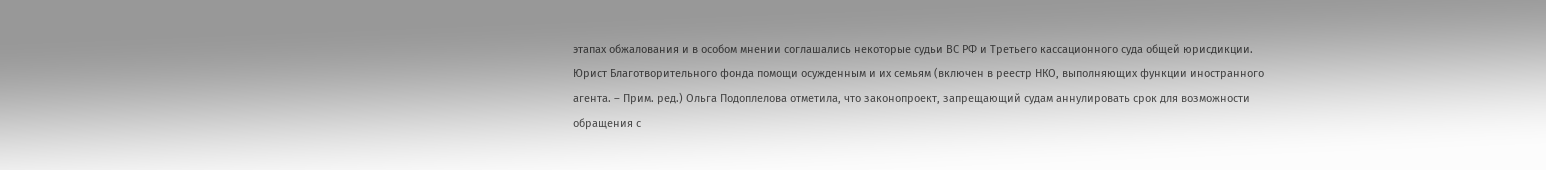этапах обжалования и в особом мнении соглашались некоторые судьи ВС РФ и Третьего кассационного суда общей юрисдикции.
Юрист Благотворительного фонда помощи осужденным и их семьям (включен в реестр НКО, выполняющих функции иностранного агента. – Прим. ред.) Ольга Подоплелова отметила, что законопроект, запрещающий судам аннулировать срок для возможности обращения с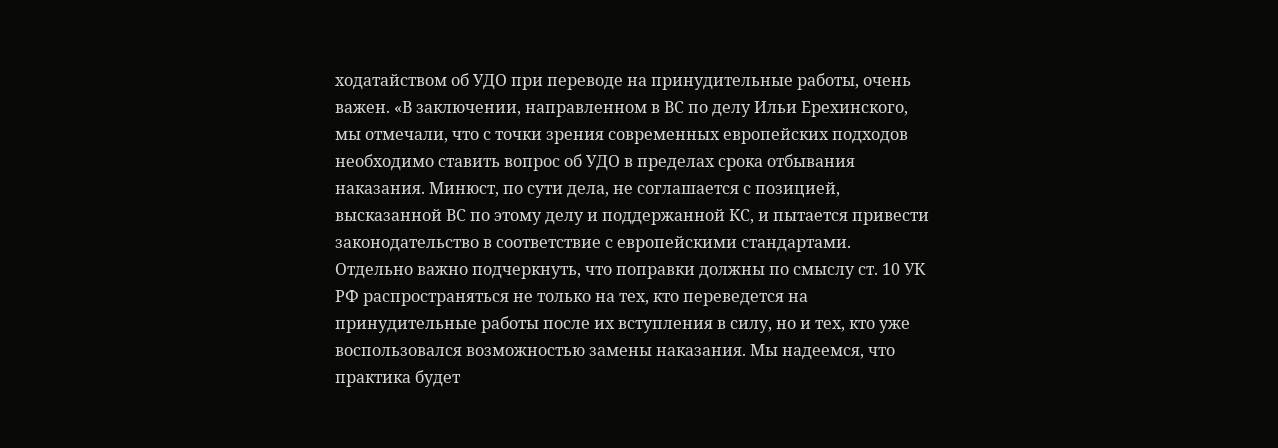ходатайством об УДО при переводе на принудительные работы, очень важен. «В заключении, направленном в ВС по делу Ильи Ерехинского, мы отмечали, что с точки зрения современных европейских подходов необходимо ставить вопрос об УДО в пределах срока отбывания наказания. Минюст, по сути дела, не соглашается с позицией, высказанной ВС по этому делу и поддержанной КС, и пытается привести законодательство в соответствие с европейскими стандартами. Отдельно важно подчеркнуть, что поправки должны по смыслу ст. 10 УК РФ распространяться не только на тех, кто переведется на принудительные работы после их вступления в силу, но и тех, кто уже воспользовался возможностью замены наказания. Мы надеемся, что практика будет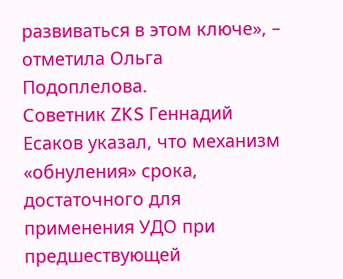развиваться в этом ключе», – отметила Ольга Подоплелова.
Советник ZKS Геннадий Есаков указал, что механизм «обнуления» срока, достаточного для применения УДО при предшествующей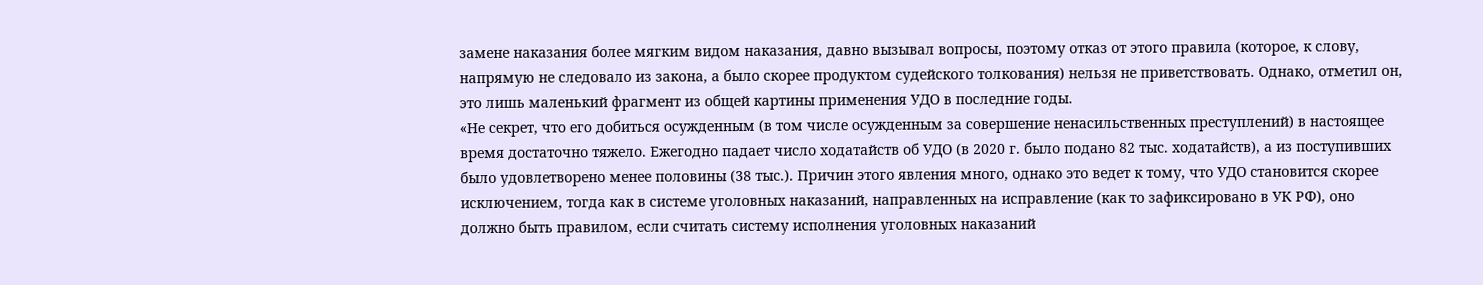замене наказания более мягким видом наказания, давно вызывал вопросы, поэтому отказ от этого правила (которое, к слову, напрямую не следовало из закона, а было скорее продуктом судейского толкования) нельзя не приветствовать. Однако, отметил он, это лишь маленький фрагмент из общей картины применения УДО в последние годы.
«Не секрет, что его добиться осужденным (в том числе осужденным за совершение ненасильственных преступлений) в настоящее время достаточно тяжело. Ежегодно падает число ходатайств об УДО (в 2020 г. было подано 82 тыс. ходатайств), а из поступивших было удовлетворено менее половины (38 тыс.). Причин этого явления много, однако это ведет к тому, что УДО становится скорее исключением, тогда как в системе уголовных наказаний, направленных на исправление (как то зафиксировано в УК РФ), оно должно быть правилом, если считать систему исполнения уголовных наказаний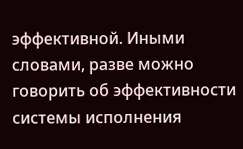эффективной. Иными словами, разве можно говорить об эффективности системы исполнения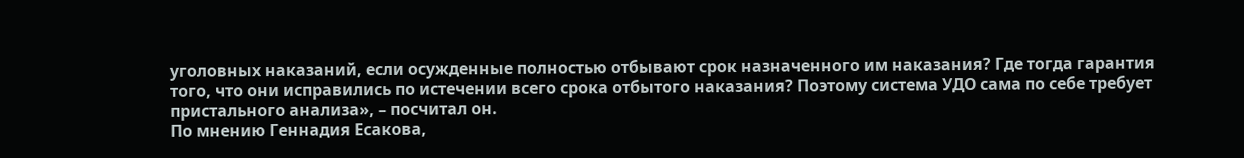уголовных наказаний, если осужденные полностью отбывают срок назначенного им наказания? Где тогда гарантия того, что они исправились по истечении всего срока отбытого наказания? Поэтому система УДО сама по себе требует пристального анализа», – посчитал он.
По мнению Геннадия Есакова,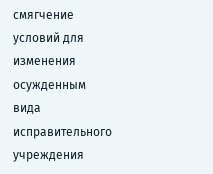смягчение условий для изменения осужденным вида исправительного учреждения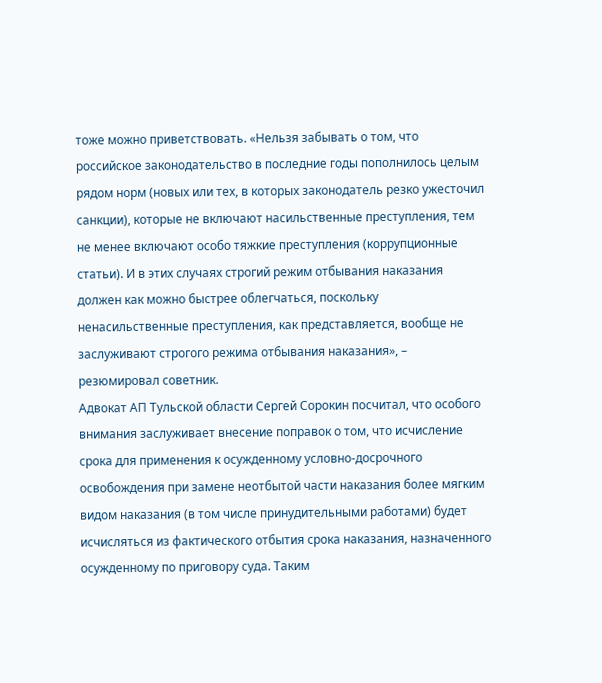тоже можно приветствовать. «Нельзя забывать о том, что российское законодательство в последние годы пополнилось целым рядом норм (новых или тех, в которых законодатель резко ужесточил санкции), которые не включают насильственные преступления, тем не менее включают особо тяжкие преступления (коррупционные статьи). И в этих случаях строгий режим отбывания наказания должен как можно быстрее облегчаться, поскольку ненасильственные преступления, как представляется, вообще не заслуживают строгого режима отбывания наказания», – резюмировал советник.
Адвокат АП Тульской области Сергей Сорокин посчитал, что особого внимания заслуживает внесение поправок о том, что исчисление срока для применения к осужденному условно-досрочного освобождения при замене неотбытой части наказания более мягким видом наказания (в том числе принудительными работами) будет исчисляться из фактического отбытия срока наказания, назначенного осужденному по приговору суда. Таким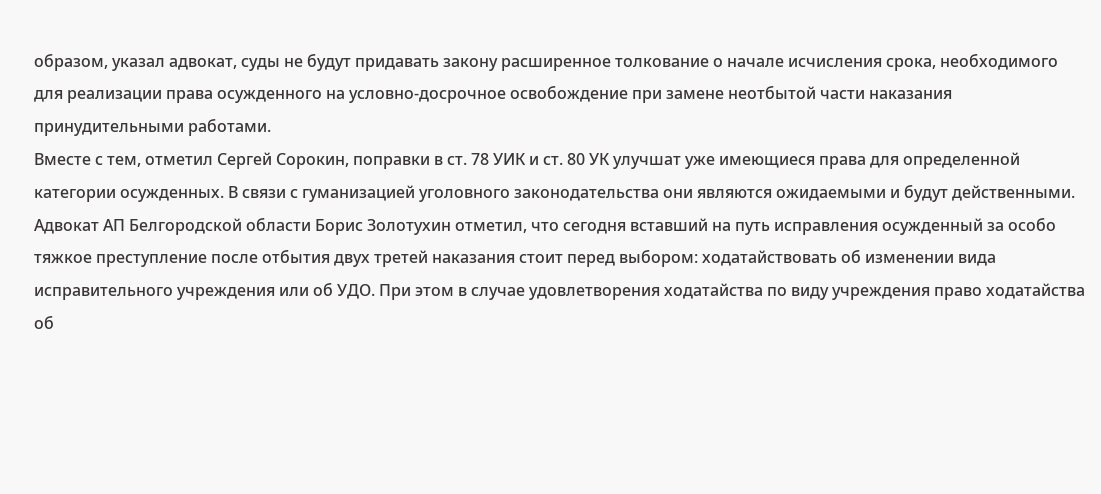образом, указал адвокат, суды не будут придавать закону расширенное толкование о начале исчисления срока, необходимого для реализации права осужденного на условно-досрочное освобождение при замене неотбытой части наказания принудительными работами.
Вместе с тем, отметил Сергей Сорокин, поправки в ст. 78 УИК и ст. 80 УК улучшат уже имеющиеся права для определенной категории осужденных. В связи с гуманизацией уголовного законодательства они являются ожидаемыми и будут действенными.
Адвокат АП Белгородской области Борис Золотухин отметил, что сегодня вставший на путь исправления осужденный за особо тяжкое преступление после отбытия двух третей наказания стоит перед выбором: ходатайствовать об изменении вида исправительного учреждения или об УДО. При этом в случае удовлетворения ходатайства по виду учреждения право ходатайства об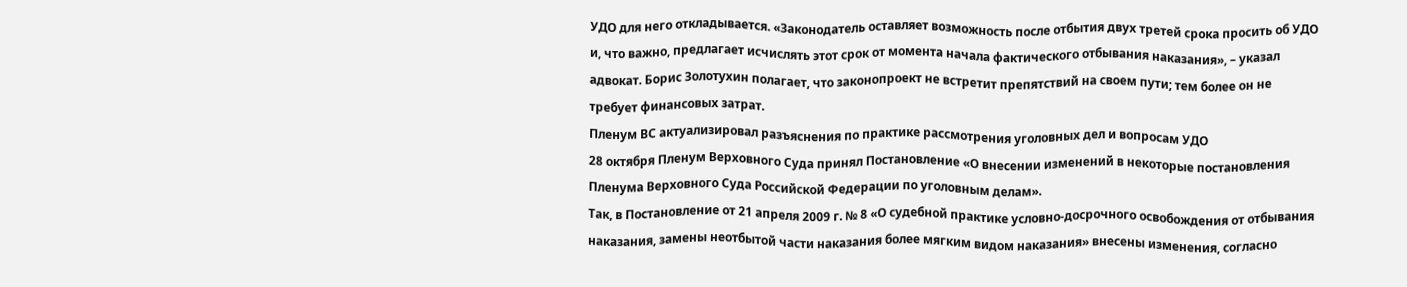УДО для него откладывается. «Законодатель оставляет возможность после отбытия двух третей срока просить об УДО и, что важно, предлагает исчислять этот срок от момента начала фактического отбывания наказания», – указал адвокат. Борис Золотухин полагает, что законопроект не встретит препятствий на своем пути; тем более он не требует финансовых затрат.
Пленум ВС актуализировал разъяснения по практике рассмотрения уголовных дел и вопросам УДО
28 октября Пленум Верховного Суда принял Постановление «О внесении изменений в некоторые постановления Пленума Верховного Суда Российской Федерации по уголовным делам».
Так, в Постановление от 21 апреля 2009 г. № 8 «О судебной практике условно-досрочного освобождения от отбывания наказания, замены неотбытой части наказания более мягким видом наказания» внесены изменения, согласно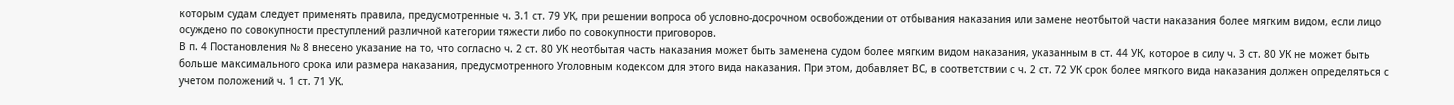которым судам следует применять правила, предусмотренные ч. 3.1 ст. 79 УК, при решении вопроса об условно-досрочном освобождении от отбывания наказания или замене неотбытой части наказания более мягким видом, если лицо осуждено по совокупности преступлений различной категории тяжести либо по совокупности приговоров.
В п. 4 Постановления № 8 внесено указание на то, что согласно ч. 2 ст. 80 УК неотбытая часть наказания может быть заменена судом более мягким видом наказания, указанным в ст. 44 УК, которое в силу ч. 3 ст. 80 УК не может быть больше максимального срока или размера наказания, предусмотренного Уголовным кодексом для этого вида наказания. При этом, добавляет ВС, в соответствии с ч. 2 ст. 72 УК срок более мягкого вида наказания должен определяться с учетом положений ч. 1 ст. 71 УК.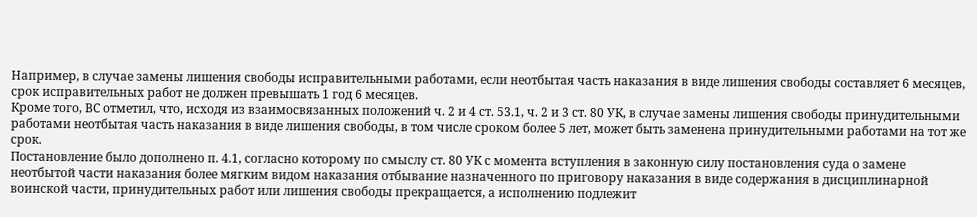Например, в случае замены лишения свободы исправительными работами, если неотбытая часть наказания в виде лишения свободы составляет 6 месяцев, срок исправительных работ не должен превышать 1 год 6 месяцев.
Кроме того, ВС отметил, что, исходя из взаимосвязанных положений ч. 2 и 4 ст. 53.1, ч. 2 и 3 ст. 80 УК, в случае замены лишения свободы принудительными работами неотбытая часть наказания в виде лишения свободы, в том числе сроком более 5 лет, может быть заменена принудительными работами на тот же срок.
Постановление было дополнено п. 4.1, согласно которому по смыслу ст. 80 УК с момента вступления в законную силу постановления суда о замене неотбытой части наказания более мягким видом наказания отбывание назначенного по приговору наказания в виде содержания в дисциплинарной воинской части, принудительных работ или лишения свободы прекращается, а исполнению подлежит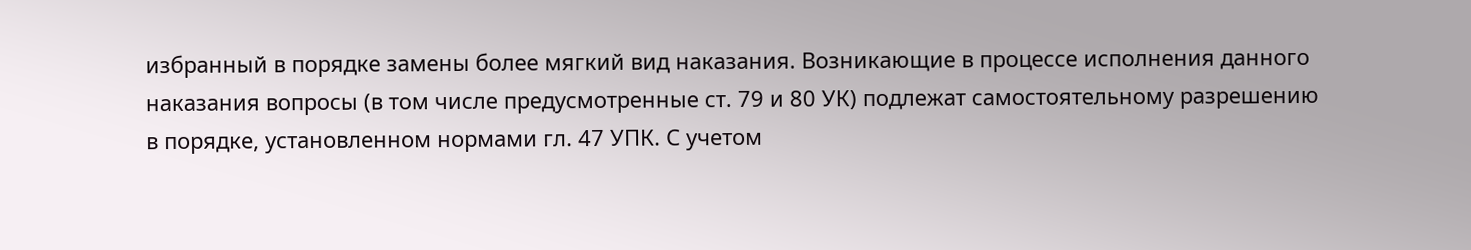избранный в порядке замены более мягкий вид наказания. Возникающие в процессе исполнения данного наказания вопросы (в том числе предусмотренные ст. 79 и 80 УК) подлежат самостоятельному разрешению в порядке, установленном нормами гл. 47 УПК. С учетом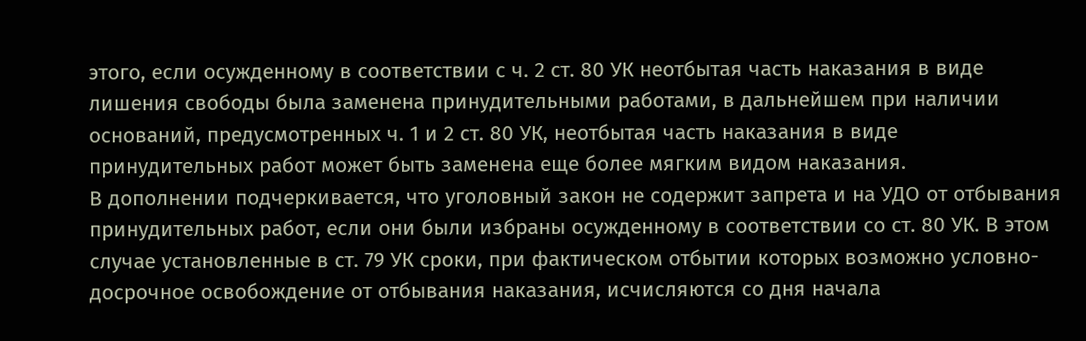этого, если осужденному в соответствии с ч. 2 ст. 80 УК неотбытая часть наказания в виде лишения свободы была заменена принудительными работами, в дальнейшем при наличии оснований, предусмотренных ч. 1 и 2 ст. 80 УК, неотбытая часть наказания в виде принудительных работ может быть заменена еще более мягким видом наказания.
В дополнении подчеркивается, что уголовный закон не содержит запрета и на УДО от отбывания принудительных работ, если они были избраны осужденному в соответствии со ст. 80 УК. В этом случае установленные в ст. 79 УК сроки, при фактическом отбытии которых возможно условно-досрочное освобождение от отбывания наказания, исчисляются со дня начала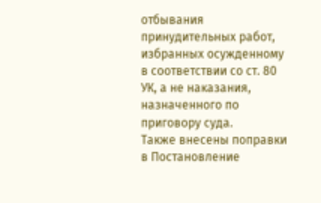отбывания принудительных работ, избранных осужденному в соответствии со ст. 80 УК, а не наказания, назначенного по приговору суда.
Также внесены поправки в Постановление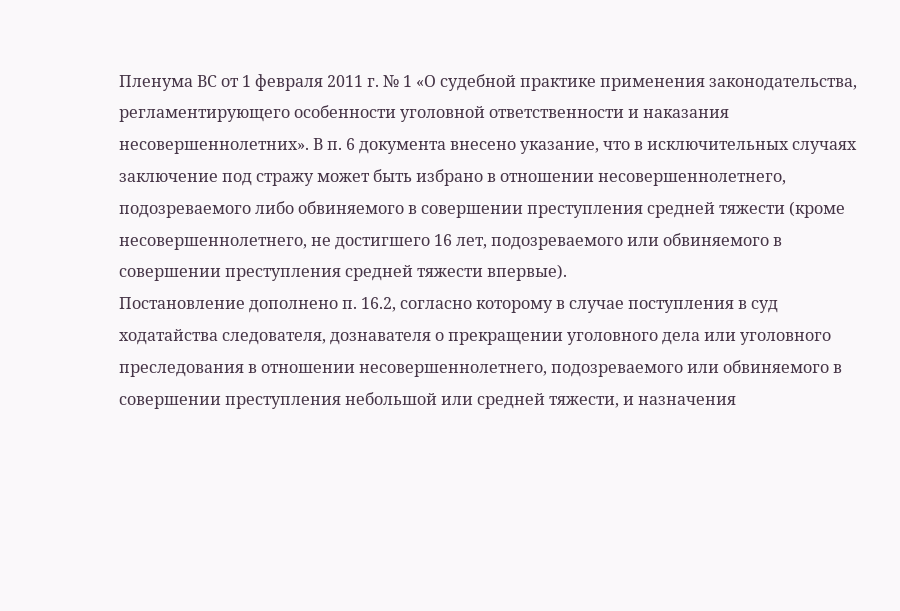Пленума ВС от 1 февраля 2011 г. № 1 «О судебной практике применения законодательства, регламентирующего особенности уголовной ответственности и наказания несовершеннолетних». В п. 6 документа внесено указание, что в исключительных случаях заключение под стражу может быть избрано в отношении несовершеннолетнего, подозреваемого либо обвиняемого в совершении преступления средней тяжести (кроме несовершеннолетнего, не достигшего 16 лет, подозреваемого или обвиняемого в совершении преступления средней тяжести впервые).
Постановление дополнено п. 16.2, согласно которому в случае поступления в суд ходатайства следователя, дознавателя о прекращении уголовного дела или уголовного преследования в отношении несовершеннолетнего, подозреваемого или обвиняемого в совершении преступления небольшой или средней тяжести, и назначения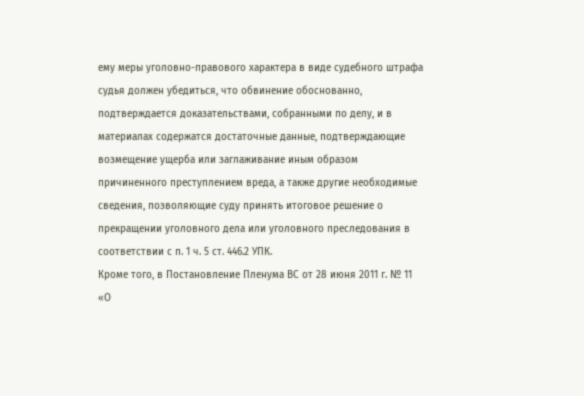ему меры уголовно-правового характера в виде судебного штрафа судья должен убедиться, что обвинение обоснованно, подтверждается доказательствами, собранными по делу, и в материалах содержатся достаточные данные, подтверждающие возмещение ущерба или заглаживание иным образом причиненного преступлением вреда, а также другие необходимые сведения, позволяющие суду принять итоговое решение о прекращении уголовного дела или уголовного преследования в соответствии с п. 1 ч. 5 ст. 446.2 УПК.
Кроме того, в Постановление Пленума ВС от 28 июня 2011 г. № 11 «О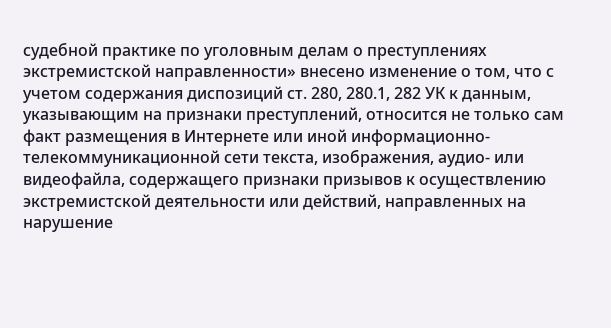судебной практике по уголовным делам о преступлениях экстремистской направленности» внесено изменение о том, что с учетом содержания диспозиций ст. 280, 280.1, 282 УК к данным, указывающим на признаки преступлений, относится не только сам факт размещения в Интернете или иной информационно-телекоммуникационной сети текста, изображения, аудио- или видеофайла, содержащего признаки призывов к осуществлению экстремистской деятельности или действий, направленных на нарушение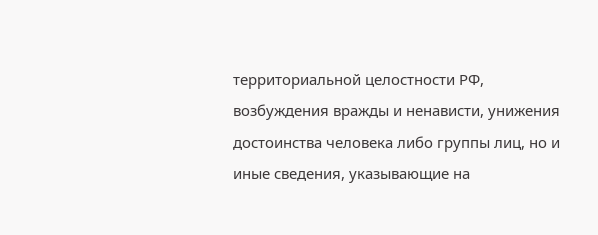территориальной целостности РФ, возбуждения вражды и ненависти, унижения достоинства человека либо группы лиц, но и иные сведения, указывающие на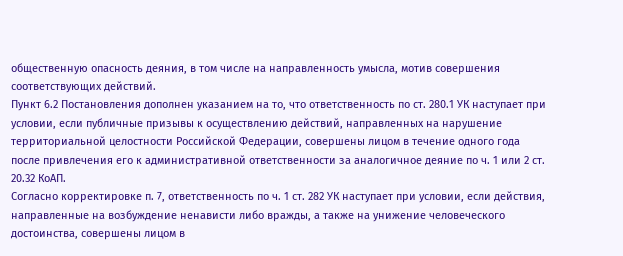общественную опасность деяния, в том числе на направленность умысла, мотив совершения соответствующих действий.
Пункт 6.2 Постановления дополнен указанием на то, что ответственность по ст. 280.1 УК наступает при условии, если публичные призывы к осуществлению действий, направленных на нарушение территориальной целостности Российской Федерации, совершены лицом в течение одного года после привлечения его к административной ответственности за аналогичное деяние по ч. 1 или 2 ст. 20.32 КоАП.
Согласно корректировке п. 7, ответственность по ч. 1 ст. 282 УК наступает при условии, если действия, направленные на возбуждение ненависти либо вражды, а также на унижение человеческого достоинства, совершены лицом в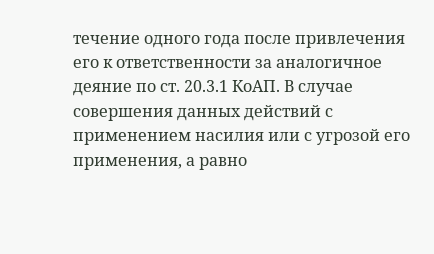течение одного года после привлечения его к ответственности за аналогичное деяние по ст. 20.3.1 КоАП. В случае совершения данных действий с применением насилия или с угрозой его применения, а равно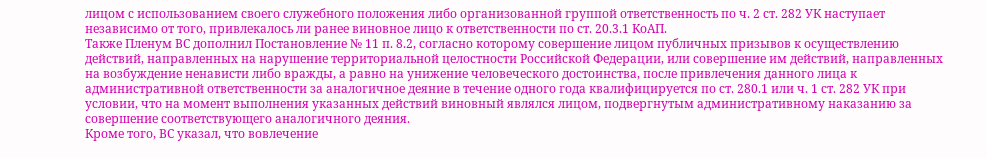лицом с использованием своего служебного положения либо организованной группой ответственность по ч. 2 ст. 282 УК наступает независимо от того, привлекалось ли ранее виновное лицо к ответственности по ст. 20.3.1 КоАП.
Также Пленум ВС дополнил Постановление № 11 п. 8.2, согласно которому совершение лицом публичных призывов к осуществлению действий, направленных на нарушение территориальной целостности Российской Федерации, или совершение им действий, направленных на возбуждение ненависти либо вражды, а равно на унижение человеческого достоинства, после привлечения данного лица к административной ответственности за аналогичное деяние в течение одного года квалифицируется по ст. 280.1 или ч. 1 ст. 282 УК при условии, что на момент выполнения указанных действий виновный являлся лицом, подвергнутым административному наказанию за совершение соответствующего аналогичного деяния.
Кроме того, ВС указал, что вовлечение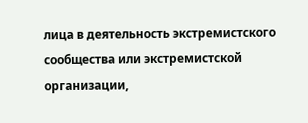лица в деятельность экстремистского сообщества или экстремистской организации,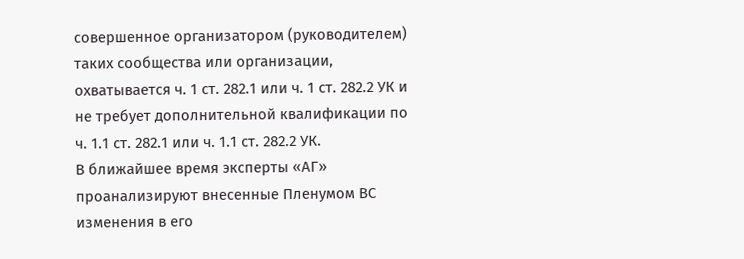совершенное организатором (руководителем) таких сообщества или организации, охватывается ч. 1 ст. 282.1 или ч. 1 ст. 282.2 УК и не требует дополнительной квалификации по ч. 1.1 ст. 282.1 или ч. 1.1 ст. 282.2 УК.
В ближайшее время эксперты «АГ» проанализируют внесенные Пленумом ВС изменения в его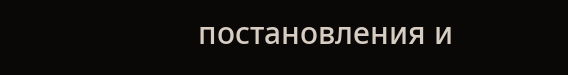постановления и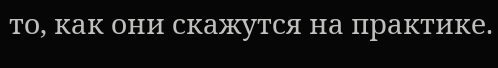то, как они скажутся на практике.